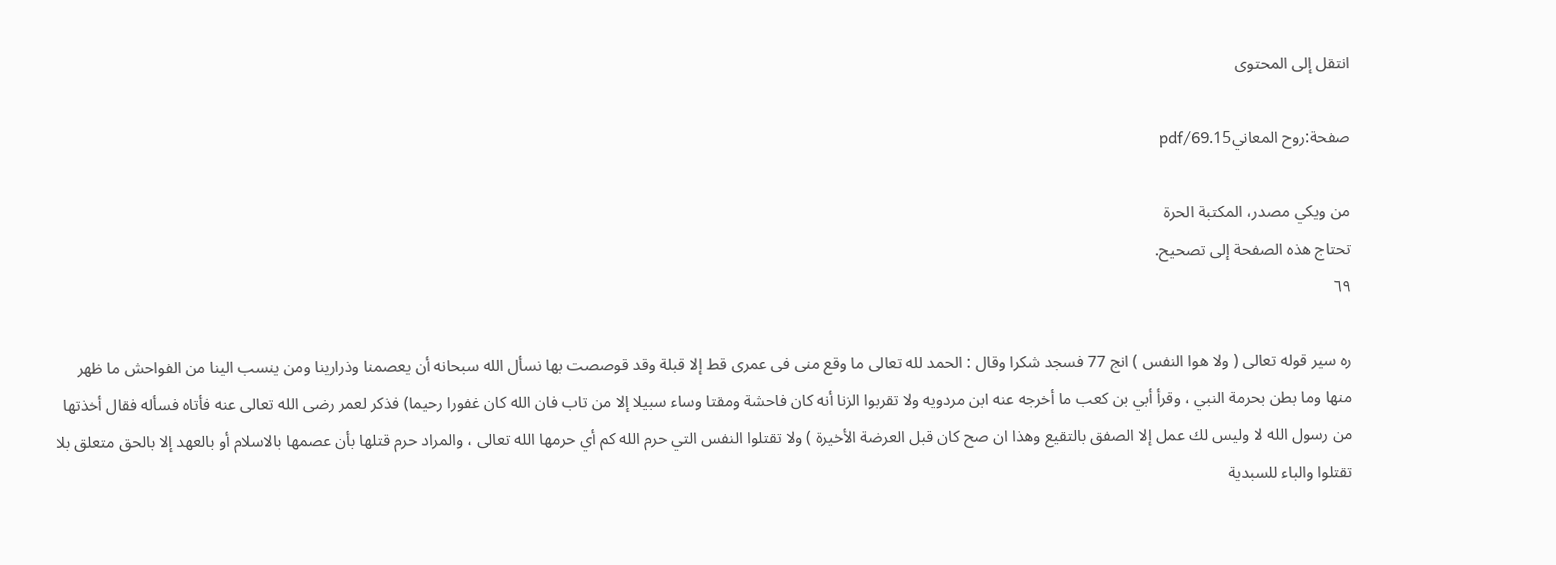انتقل إلى المحتوى

صفحة:روح المعاني15.pdf/69

من ويكي مصدر، المكتبة الحرة
تحتاج هذه الصفحة إلى تصحيح.
٦٩

ره سير قوله تعالى ( ولا هوا النفس ) انج 77 فسجد شكرا وقال : الحمد لله تعالى ما وقع منى فى عمرى قط إلا قبلة وقد قوصصت بها نسأل الله سبحانه أن يعصمنا وذرارينا ومن ينسب الينا من الفواحش ما ظهر منها وما بطن بحرمة النبي ، وقرأ أبي بن كعب ما أخرجه عنه ابن مردويه ولا تقربوا الزنا أنه كان فاحشة ومقتا وساء سبيلا إلا من تاب فان الله كان غفورا رحيما) فذكر لعمر رضى الله تعالى عنه فأتاه فسأله فقال أخذتها من رسول الله لا وليس لك عمل إلا الصفق بالتقيع وهذا ان صح كان قبل العرضة الأخيرة ) ولا تقتلوا النفس التي حرم الله كم أي حرمها الله تعالى ، والمراد حرم قتلها بأن عصمها بالاسلام أو بالعهد إلا بالحق متعلق بلا تقتلوا والباء للسبدية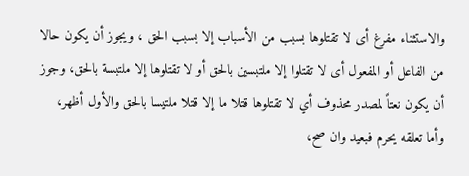والاستثناء مفرغ أى لا تقتلوها بسبب من الأسباب إلا بسبب الحق ، ويجوز أن يكون حالا من الفاعل أو المفعول أى لا تقتلوا إلا ملتبسين بالحق أو لا تقتلوها إلا ملتبسة بالحق، وجوز أن يكون نعتاً لمصدر محذوف أي لا تقتلوها قتلا ما إلا قتلا ملتيسا بالحق والأول أظهر، وأما تعلقه يحرم فبعيد وان صح،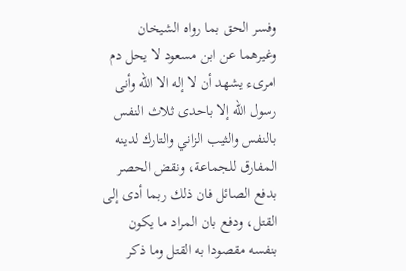وفسر الحق بما رواه الشيخان وغيرهما عن ابن مسعود لا يحل دم امرىء يشهد أن لا إله الا الله وأنى رسول الله إلا باحدى ثلاث النفس بالنفس والثيب الزاني والتارك لدينه المفارق للجماعة، ونقض الحصر بدفع الصائل فان ذلك ربما أدى إلى القتل، ودفع بان المراد ما يكون بنفسه مقصودا به القتل وما ذكر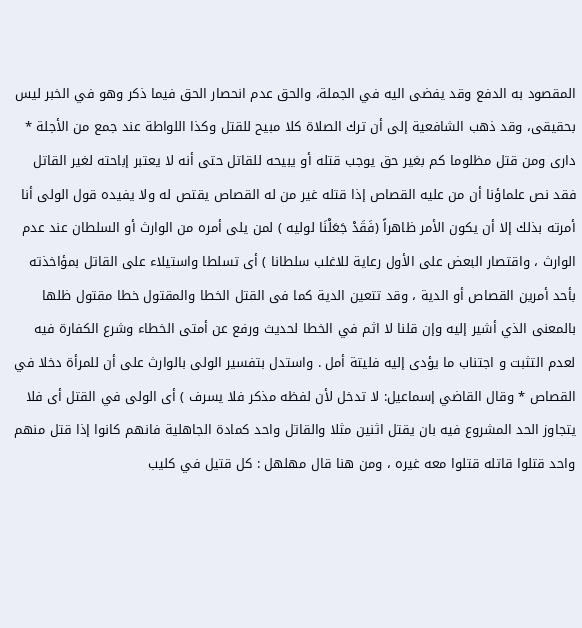المقصود به الدفع وقد يفضى اليه في الجملة، والحق عدم انحصار الحق فيما ذكر وهو في الخبر ليس بحقيقى، وقد ذهب الشافعية إلى أن ترك الصلاة كلا مبيح للقتل وكذا اللواطة عند جمع من الأجلة * داری ومن قتل مظلوما كم بغير حق يوجب قتله أو يبيحه للقاتل حتى أنه لا يعتبر إباحته لغير القاتل فقد نص علماؤنا أن من عليه القصاص إذا قتله غير من له القصاص يقتص له ولا يفيده قول الولى أنا أمرته بذلك إلا أن يكون الأمر ظاهراً (فَقَدْ جَعَلْنَا لوليه ) لمن يلى أمره من الوارث أو السلطان عند عدم الوارث ، واقتصار البعض على الأول رعاية للاغلب سلطانا ) أى تسلطا واستيلاء على القاتل بمؤاخذته بأحد أمرين القصاص أو الدية ، وقد تتعين الدية كما فى القتل الخطا والمقتول خطا مقتول ظلها بالمعنى الذي أشير إليه وإن قلنا لا اثم في الخطا لحديث ورفع عن أمتى الخطاء وشرع الكفارة فيه لعدم التثبت و اجتناب ما يؤدى إليه فليتة أمل . واستدل بتفسير الولى بالوارث على أن للمرأة دخلا في القصاص * وقال القاضي إسماعيل: لا تدخل لأن لفظه مذكر فلا يسرف ) أى الولى في القتل أى فلا يتجاوز الحد المشروع فيه بان يقتل اثنين مثلا والقاتل واحد كمادة الجاهلية فانهم كانوا إذا قتل منهم واحد قتلوا قاتله قتلوا معه غيره ، ومن هنا قال مهلهل : كل قتيل في كليب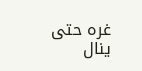غره حتى ينال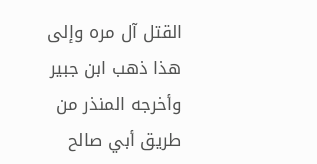القتل آل مره وإلى هذا ذهب ابن جبير وأخرجه المنذر من طريق أبي صالح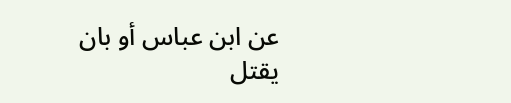عن ابن عباس أو بان يقتل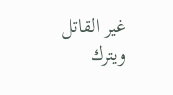غير القاتل ويترك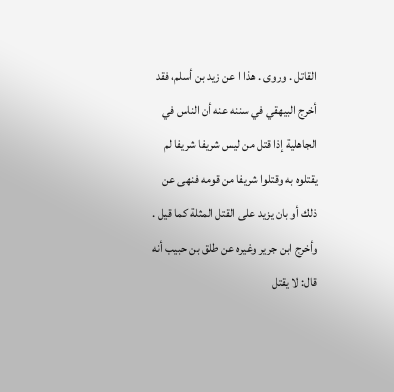القاتل . وروى . هذا ا عن زيد بن أسلم، فقد أخرج البيهقي في سننه عنه أن الناس في الجاهلية إذا قتل من ليس شريفا شريفا لم يقتلوه به وقتلوا شريفا من قومه فنهى عن ذلك أو بان يزيد على القتل المثلة كما قيل . وأخرج ابن جرير وغيره عن طلق بن حبيب أنه قال: لا يقتل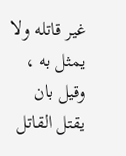غير قاتله ولا يمثل به ، وقيل بان يقتل القاتل